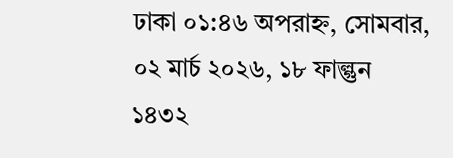ঢাকা ০১:৪৬ অপরাহ্ন, সোমবার, ০২ মার্চ ২০২৬, ১৮ ফাল্গুন ১৪৩২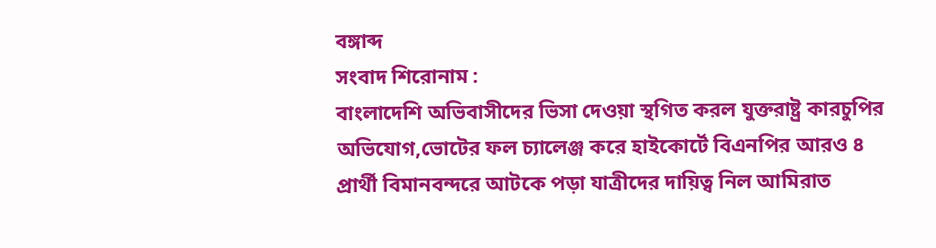বঙ্গাব্দ
সংবাদ শিরোনাম :
বাংলাদেশি অভিবাসীদের ভিসা দেওয়া স্থগিত করল যুক্তরাষ্ট্র কারচুপির অভিযোগ,ভোটের ফল চ্যালেঞ্জ করে হাইকোর্টে বিএনপির আরও ৪ প্রার্থী বিমানবন্দরে আটকে পড়া যাত্রীদের দায়িত্ব নিল আমিরাত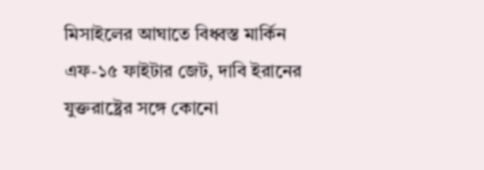মিসাইলের আঘাতে বিধ্বস্ত মার্কিন এফ-১৫ ফাইটার জেট, দাবি ইরানের যুক্তরাষ্ট্রের সঙ্গে কোনো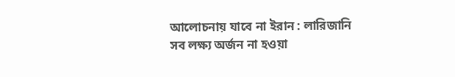আলোচনায় যাবে না ইরান : লারিজানি সব লক্ষ্য অর্জন না হওয়া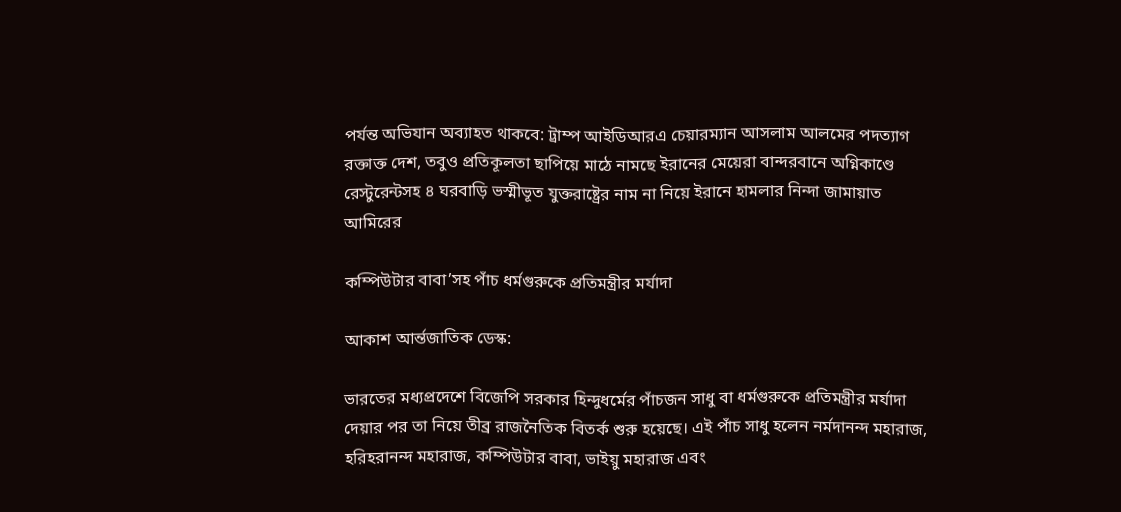পর্যন্ত অভিযান অব্যাহত থাকবে: ট্রাম্প আইডিআরএ চেয়ারম্যান আসলাম আলমের পদত্যাগ রক্তাক্ত দেশ, তবুও প্রতিকূলতা ছাপিয়ে মাঠে নামছে ইরানের মেয়েরা বান্দরবানে অগ্নিকাণ্ডে রেস্টুরেন্টসহ ৪ ঘরবাড়ি ভস্মীভূত যুক্তরাষ্ট্রের নাম না নিয়ে ইরানে হামলার নিন্দা জামায়াত আমিরের

কম্পিউটার বাবা’সহ পাঁচ ধর্মগুরুকে প্রতিমন্ত্রীর মর্যাদা

আকাশ আর্ন্তজাতিক ডেস্ক:

ভারতের মধ্যপ্রদেশে বিজেপি সরকার হিন্দুধর্মের পাঁচজন সাধু বা ধর্মগুরুকে প্রতিমন্ত্রীর মর্যাদা দেয়ার পর তা নিয়ে তীব্র রাজনৈতিক বিতর্ক শুরু হয়েছে। এই পাঁচ সাধু হলেন নর্মদানন্দ মহারাজ, হরিহরানন্দ মহারাজ, কম্পিউটার বাবা, ভাইয়ু মহারাজ এবং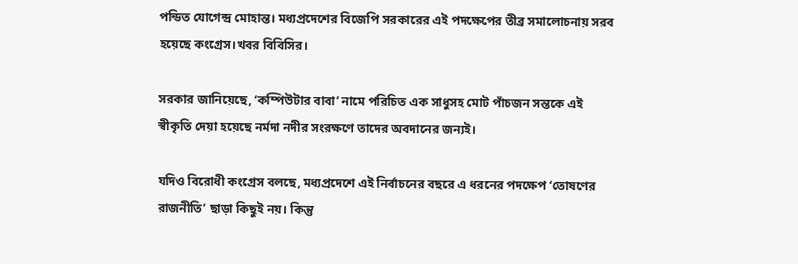পন্ডিত যোগেন্দ্র মোহান্ত। মধ্যপ্রদেশের বিজেপি সরকারের এই পদক্ষেপের তীব্র সমালোচনায় সরব হয়েছে কংগ্রেস।খবর বিবিসির।

সরকার জানিয়েছে, ‘কম্পিউটার বাবা’ নামে পরিচিত এক সাধুসহ মোট পাঁচজন সন্তকে এই স্বীকৃতি দেয়া হয়েছে নর্মদা নদীর সংরক্ষণে তাদের অবদানের জন্যই।

যদিও বিরোধী কংগ্রেস বলছে, মধ্যপ্রদেশে এই নির্বাচনের বছরে এ ধরনের পদক্ষেপ ‘তোষণের রাজনীতি’ ছাড়া কিছুই নয়। কিন্তু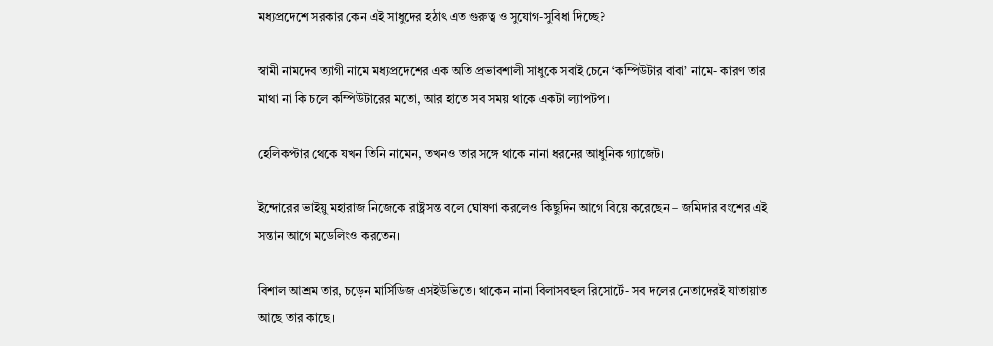মধ্যপ্রদেশে সরকার কেন এই সাধুদের হঠাৎ এত গুরুত্ব ও সুযোগ-সুবিধা দিচ্ছে?

স্বামী নামদেব ত্যাগী নামে মধ্যপ্রদেশের এক অতি প্রভাবশালী সাধুকে সবাই চেনে ‘কম্পিউটার বাবা’ নামে- কারণ তার মাথা না কি চলে কম্পিউটারের মতো, আর হাতে সব সময় থাকে একটা ল্যাপটপ।

হেলিকপ্টার থেকে যখন তিনি নামেন, তখনও তার সঙ্গে থাকে নানা ধরনের আধুনিক গ্যাজেট।

ইন্দোরের ভাইয়ু মহারাজ নিজেকে রাষ্ট্রসন্ত বলে ঘোষণা করলেও কিছুদিন আগে বিয়ে করেছেন – জমিদার বংশের এই সন্তান আগে মডেলিংও করতেন।

বিশাল আশ্রম তার, চড়েন মার্সিডিজ এসইউভিতে। থাকেন নানা বিলাসবহুল রিসোর্টে- সব দলের নেতাদেরই যাতায়াত আছে তার কাছে।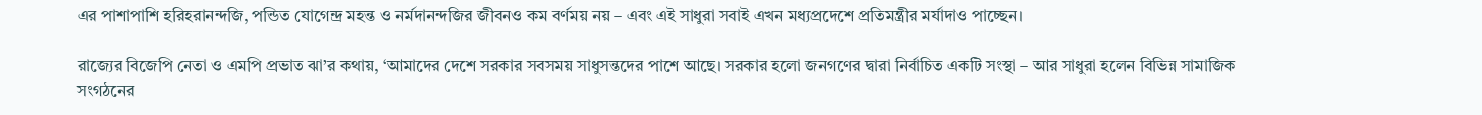এর পাশাপাশি হরিহরানন্দজি, পন্ডিত যোগেন্দ্র মহন্ত ও নর্মদানন্দজির জীবনও কম বর্ণময় নয় – এবং এই সাধুরা সবাই এখন মধ্যপ্রদেশে প্রতিমন্ত্রীর মর্যাদাও পাচ্ছেন।

রাজ্যের বিজেপি নেতা ও এমপি প্রভাত ঝা’র কথায়, ‘আমাদের দেশে সরকার সবসময় সাধুসন্তদের পাশে আছে। সরকার হলো জনগণের দ্বারা নির্বাচিত একটি সংস্থা – আর সাধুরা হলেন বিভিন্ন সামাজিক সংগঠনের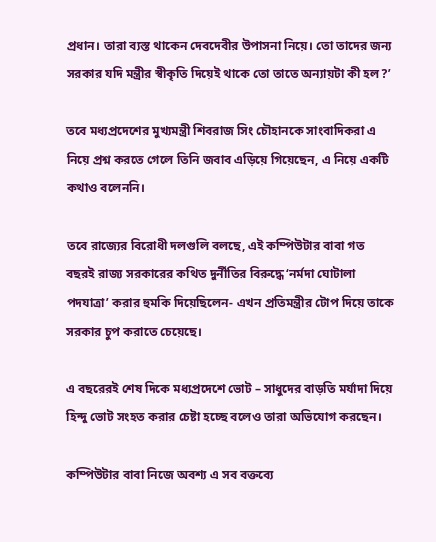প্রধান। তারা ব্যস্ত থাকেন দেবদেবীর উপাসনা নিয়ে। তো তাদের জন্য সরকার যদি মন্ত্রীর স্বীকৃতি দিয়েই থাকে তো তাতে অন্যায়টা কী হল?’

তবে মধ্যপ্রদেশের মুখ্যমন্ত্রী শিবরাজ সিং চৌহানকে সাংবাদিকরা এ নিয়ে প্রশ্ন করতে গেলে তিনি জবাব এড়িয়ে গিয়েছেন, এ নিয়ে একটি কথাও বলেননি।

তবে রাজ্যের বিরোধী দলগুলি বলছে, এই কম্পিউটার বাবা গত বছরই রাজ্য সরকারের কথিত দুর্নীতির বিরুদ্ধে ‘নর্মদা ঘোটালা পদযাত্রা’ করার হুমকি দিয়েছিলেন- এখন প্রতিমন্ত্রীর টোপ দিয়ে তাকে সরকার চুপ করাতে চেয়েছে।

এ বছরেরই শেষ দিকে মধ্যপ্রদেশে ভোট – সাধুদের বাড়তি মর্যাদা দিয়ে হিন্দু ভোট সংহত করার চেষ্টা হচ্ছে বলেও তারা অভিযোগ করছেন।

কম্পিউটার বাবা নিজে অবশ্য এ সব বক্তব্যে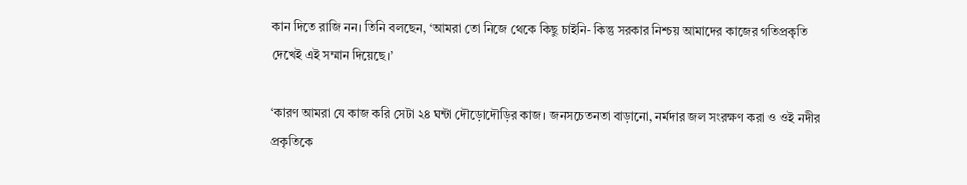কান দিতে রাজি নন। তিনি বলছেন, ‘আমরা তো নিজে থেকে কিছু চাইনি- কিন্তু সরকার নিশ্চয় আমাদের কাজের গতিপ্রকৃতি দেখেই এই সম্মান দিয়েছে।’

‘কারণ আমরা যে কাজ করি সেটা ২৪ ঘন্টা দৌড়োদৌড়ির কাজ। জনসচেতনতা বাড়ানো, নর্মদার জল সংরক্ষণ করা ও ওই নদীর প্রকৃতিকে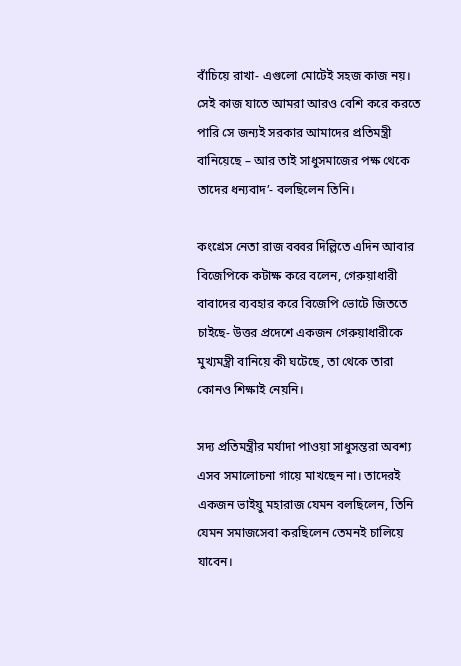বাঁচিয়ে রাখা- এগুলো মোটেই সহজ কাজ নয়। সেই কাজ যাতে আমরা আরও বেশি করে করতে পারি সে জন্যই সরকার আমাদের প্রতিমন্ত্রী বানিয়েছে – আর তাই সাধুসমাজের পক্ষ থেকে তাদের ধন্যবাদ’- বলছিলেন তিনি।

কংগ্রেস নেতা রাজ বব্বর দিল্লিতে এদিন আবার বিজেপিকে কটাক্ষ করে বলেন, গেরুয়াধারী বাবাদের ব্যবহার করে বিজেপি ভোটে জিততে চাইছে- উত্তর প্রদেশে একজন গেরুয়াধারীকে মুখ্যমন্ত্রী বানিয়ে কী ঘটেছে, তা থেকে তারা কোনও শিক্ষাই নেয়নি।

সদ্য প্রতিমন্ত্রীর মর্যাদা পাওয়া সাধুসন্তরা অবশ্য এসব সমালোচনা গায়ে মাখছেন না। তাদেরই একজন ভাইয়ু মহারাজ যেমন বলছিলেন, তিনি যেমন সমাজসেবা করছিলেন তেমনই চালিয়ে যাবেন।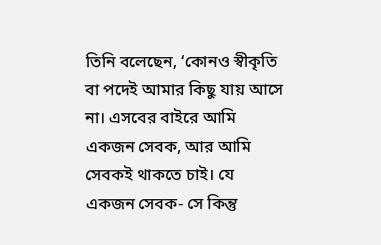তিনি বলেছেন, ‘কোনও স্বীকৃতি বা পদেই আমার কিছু যায় আসে না। এসবের বাইরে আমি একজন সেবক, আর আমি সেবকই থাকতে চাই। যে একজন সেবক- সে কিন্তু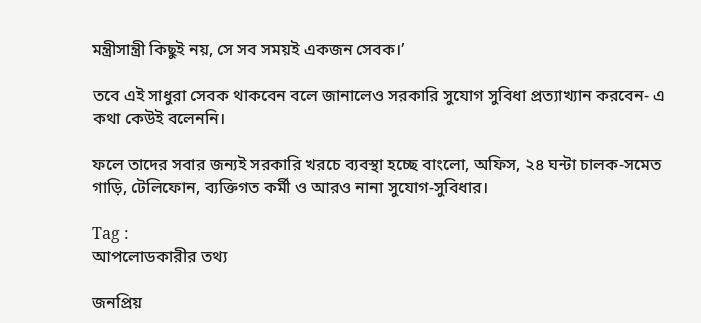মন্ত্রীসান্ত্রী কিছুই নয়, সে সব সময়ই একজন সেবক।’

তবে এই সাধুরা সেবক থাকবেন বলে জানালেও সরকারি সুযোগ সুবিধা প্রত্যাখ্যান করবেন- এ কথা কেউই বলেননি।

ফলে তাদের সবার জন্যই সরকারি খরচে ব্যবস্থা হচ্ছে বাংলো, অফিস, ২৪ ঘন্টা চালক-সমেত গাড়ি, টেলিফোন, ব্যক্তিগত কর্মী ও আরও নানা সুযোগ-সুবিধার।

Tag :
আপলোডকারীর তথ্য

জনপ্রিয়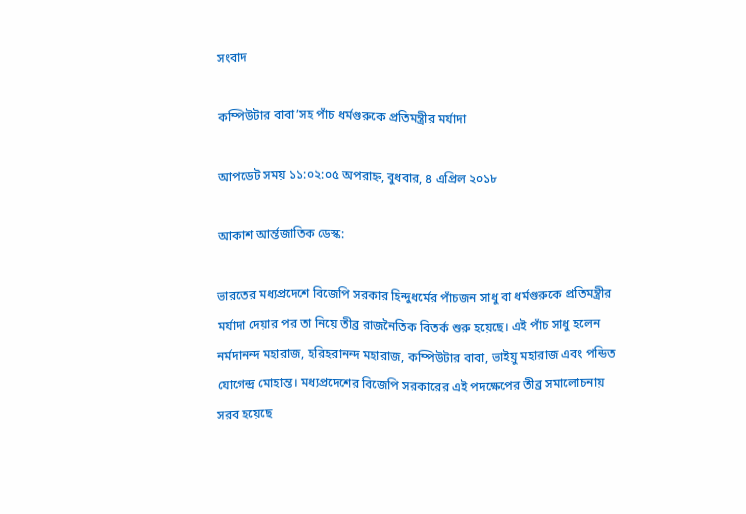সংবাদ

কম্পিউটার বাবা’সহ পাঁচ ধর্মগুরুকে প্রতিমন্ত্রীর মর্যাদা

আপডেট সময় ১১:০২:০৫ অপরাহ্ন, বুধবার, ৪ এপ্রিল ২০১৮

আকাশ আর্ন্তজাতিক ডেস্ক:

ভারতের মধ্যপ্রদেশে বিজেপি সরকার হিন্দুধর্মের পাঁচজন সাধু বা ধর্মগুরুকে প্রতিমন্ত্রীর মর্যাদা দেয়ার পর তা নিয়ে তীব্র রাজনৈতিক বিতর্ক শুরু হয়েছে। এই পাঁচ সাধু হলেন নর্মদানন্দ মহারাজ, হরিহরানন্দ মহারাজ, কম্পিউটার বাবা, ভাইয়ু মহারাজ এবং পন্ডিত যোগেন্দ্র মোহান্ত। মধ্যপ্রদেশের বিজেপি সরকারের এই পদক্ষেপের তীব্র সমালোচনায় সরব হয়েছে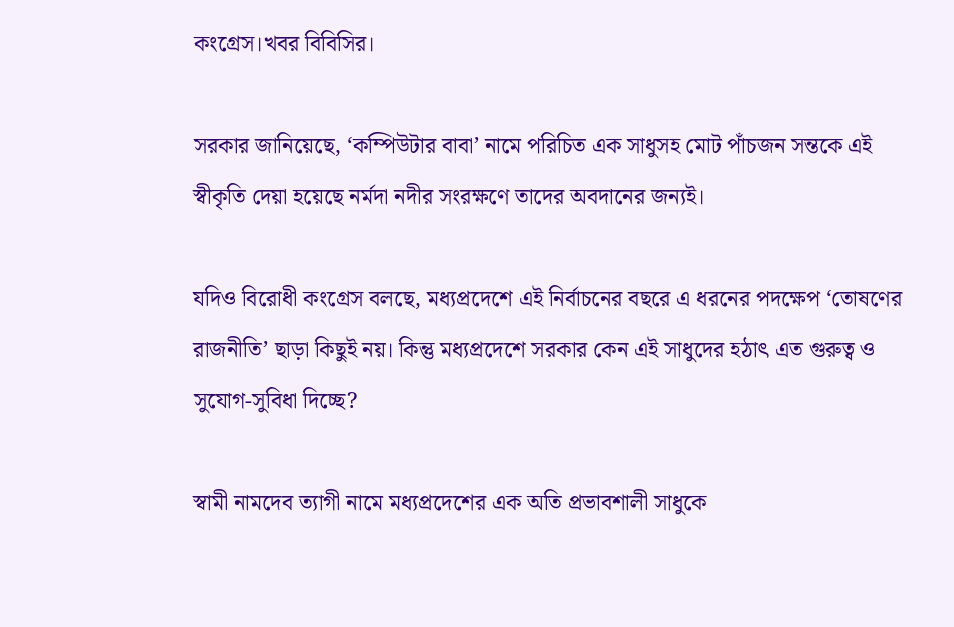কংগ্রেস।খবর বিবিসির।

সরকার জানিয়েছে, ‘কম্পিউটার বাবা’ নামে পরিচিত এক সাধুসহ মোট পাঁচজন সন্তকে এই স্বীকৃতি দেয়া হয়েছে নর্মদা নদীর সংরক্ষণে তাদের অবদানের জন্যই।

যদিও বিরোধী কংগ্রেস বলছে, মধ্যপ্রদেশে এই নির্বাচনের বছরে এ ধরনের পদক্ষেপ ‘তোষণের রাজনীতি’ ছাড়া কিছুই নয়। কিন্তু মধ্যপ্রদেশে সরকার কেন এই সাধুদের হঠাৎ এত গুরুত্ব ও সুযোগ-সুবিধা দিচ্ছে?

স্বামী নামদেব ত্যাগী নামে মধ্যপ্রদেশের এক অতি প্রভাবশালী সাধুকে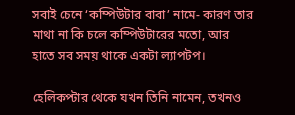সবাই চেনে ‘কম্পিউটার বাবা’ নামে- কারণ তার মাথা না কি চলে কম্পিউটারের মতো, আর হাতে সব সময় থাকে একটা ল্যাপটপ।

হেলিকপ্টার থেকে যখন তিনি নামেন, তখনও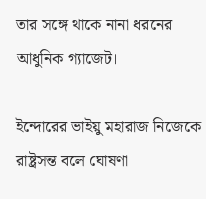তার সঙ্গে থাকে নানা ধরনের আধুনিক গ্যাজেট।

ইন্দোরের ভাইয়ু মহারাজ নিজেকে রাষ্ট্রসন্ত বলে ঘোষণা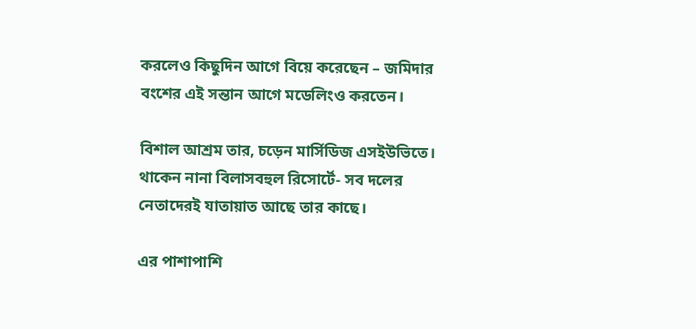করলেও কিছুদিন আগে বিয়ে করেছেন – জমিদার বংশের এই সন্তান আগে মডেলিংও করতেন।

বিশাল আশ্রম তার, চড়েন মার্সিডিজ এসইউভিতে। থাকেন নানা বিলাসবহুল রিসোর্টে- সব দলের নেতাদেরই যাতায়াত আছে তার কাছে।

এর পাশাপাশি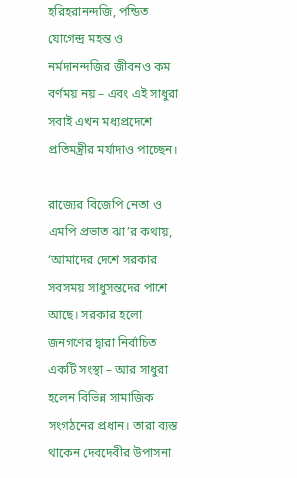হরিহরানন্দজি, পন্ডিত যোগেন্দ্র মহন্ত ও নর্মদানন্দজির জীবনও কম বর্ণময় নয় – এবং এই সাধুরা সবাই এখন মধ্যপ্রদেশে প্রতিমন্ত্রীর মর্যাদাও পাচ্ছেন।

রাজ্যের বিজেপি নেতা ও এমপি প্রভাত ঝা’র কথায়, ‘আমাদের দেশে সরকার সবসময় সাধুসন্তদের পাশে আছে। সরকার হলো জনগণের দ্বারা নির্বাচিত একটি সংস্থা – আর সাধুরা হলেন বিভিন্ন সামাজিক সংগঠনের প্রধান। তারা ব্যস্ত থাকেন দেবদেবীর উপাসনা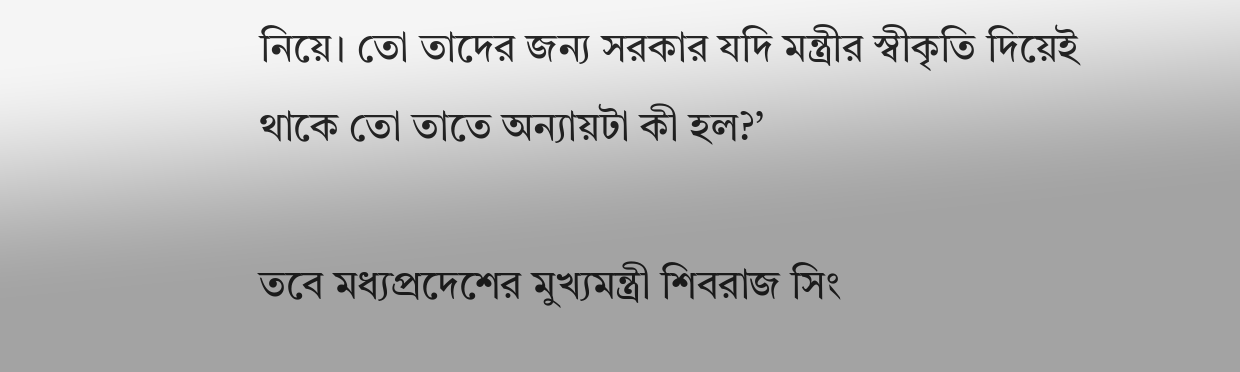নিয়ে। তো তাদের জন্য সরকার যদি মন্ত্রীর স্বীকৃতি দিয়েই থাকে তো তাতে অন্যায়টা কী হল?’

তবে মধ্যপ্রদেশের মুখ্যমন্ত্রী শিবরাজ সিং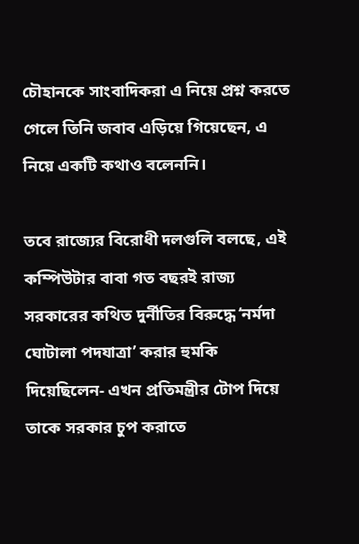চৌহানকে সাংবাদিকরা এ নিয়ে প্রশ্ন করতে গেলে তিনি জবাব এড়িয়ে গিয়েছেন, এ নিয়ে একটি কথাও বলেননি।

তবে রাজ্যের বিরোধী দলগুলি বলছে, এই কম্পিউটার বাবা গত বছরই রাজ্য সরকারের কথিত দুর্নীতির বিরুদ্ধে ‘নর্মদা ঘোটালা পদযাত্রা’ করার হুমকি দিয়েছিলেন- এখন প্রতিমন্ত্রীর টোপ দিয়ে তাকে সরকার চুপ করাতে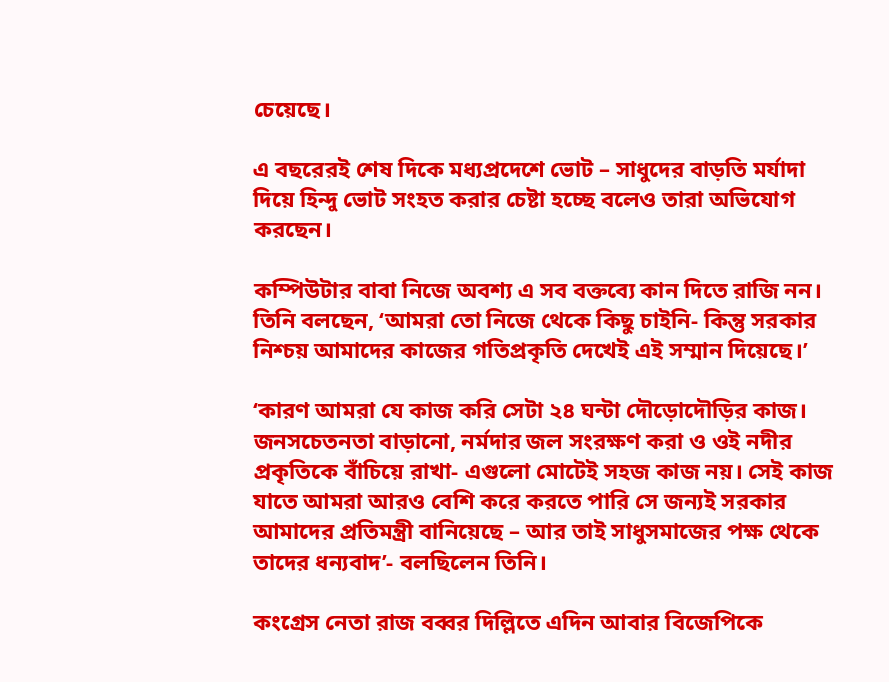চেয়েছে।

এ বছরেরই শেষ দিকে মধ্যপ্রদেশে ভোট – সাধুদের বাড়তি মর্যাদা দিয়ে হিন্দু ভোট সংহত করার চেষ্টা হচ্ছে বলেও তারা অভিযোগ করছেন।

কম্পিউটার বাবা নিজে অবশ্য এ সব বক্তব্যে কান দিতে রাজি নন। তিনি বলছেন, ‘আমরা তো নিজে থেকে কিছু চাইনি- কিন্তু সরকার নিশ্চয় আমাদের কাজের গতিপ্রকৃতি দেখেই এই সম্মান দিয়েছে।’

‘কারণ আমরা যে কাজ করি সেটা ২৪ ঘন্টা দৌড়োদৌড়ির কাজ। জনসচেতনতা বাড়ানো, নর্মদার জল সংরক্ষণ করা ও ওই নদীর প্রকৃতিকে বাঁচিয়ে রাখা- এগুলো মোটেই সহজ কাজ নয়। সেই কাজ যাতে আমরা আরও বেশি করে করতে পারি সে জন্যই সরকার আমাদের প্রতিমন্ত্রী বানিয়েছে – আর তাই সাধুসমাজের পক্ষ থেকে তাদের ধন্যবাদ’- বলছিলেন তিনি।

কংগ্রেস নেতা রাজ বব্বর দিল্লিতে এদিন আবার বিজেপিকে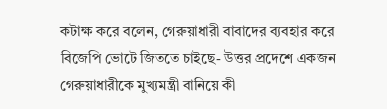কটাক্ষ করে বলেন, গেরুয়াধারী বাবাদের ব্যবহার করে বিজেপি ভোটে জিততে চাইছে- উত্তর প্রদেশে একজন গেরুয়াধারীকে মুখ্যমন্ত্রী বানিয়ে কী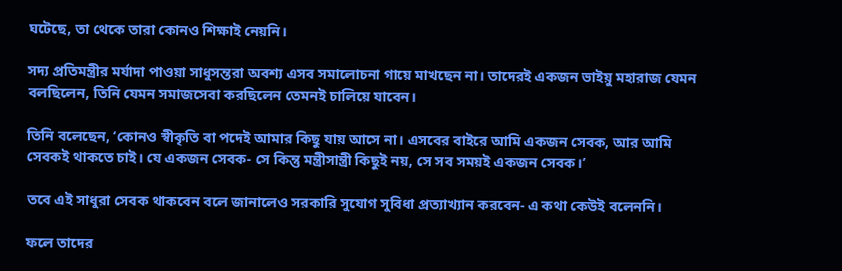ঘটেছে, তা থেকে তারা কোনও শিক্ষাই নেয়নি।

সদ্য প্রতিমন্ত্রীর মর্যাদা পাওয়া সাধুসন্তরা অবশ্য এসব সমালোচনা গায়ে মাখছেন না। তাদেরই একজন ভাইয়ু মহারাজ যেমন বলছিলেন, তিনি যেমন সমাজসেবা করছিলেন তেমনই চালিয়ে যাবেন।

তিনি বলেছেন, ‘কোনও স্বীকৃতি বা পদেই আমার কিছু যায় আসে না। এসবের বাইরে আমি একজন সেবক, আর আমি সেবকই থাকতে চাই। যে একজন সেবক- সে কিন্তু মন্ত্রীসান্ত্রী কিছুই নয়, সে সব সময়ই একজন সেবক।’

তবে এই সাধুরা সেবক থাকবেন বলে জানালেও সরকারি সুযোগ সুবিধা প্রত্যাখ্যান করবেন- এ কথা কেউই বলেননি।

ফলে তাদের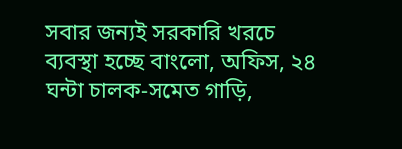সবার জন্যই সরকারি খরচে ব্যবস্থা হচ্ছে বাংলো, অফিস, ২৪ ঘন্টা চালক-সমেত গাড়ি,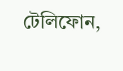টেলিফোন,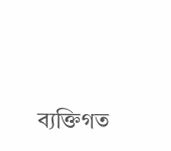ব্যক্তিগত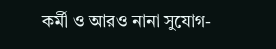কর্মী ও আরও নানা সুযোগ-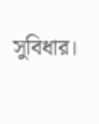সুবিধার।